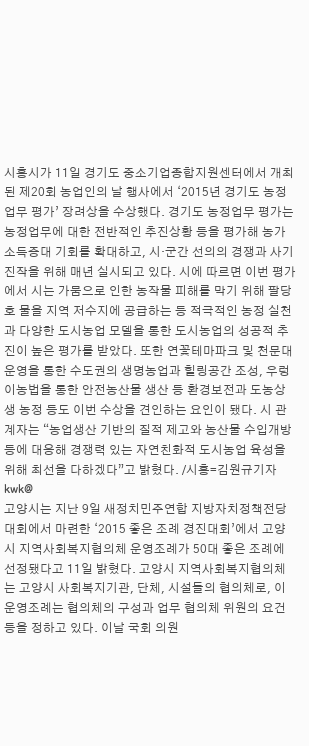시흥시가 11일 경기도 중소기업종합지원센터에서 개최된 제20회 농업인의 날 행사에서 ‘2015년 경기도 농정업무 평가’ 장려상을 수상했다. 경기도 농정업무 평가는 농정업무에 대한 전반적인 추진상황 등을 평가해 농가 소득증대 기회를 확대하고, 시·군간 선의의 경쟁과 사기 진작을 위해 매년 실시되고 있다. 시에 따르면 이번 평가에서 시는 가뭄으로 인한 농작물 피해를 막기 위해 팔당호 물을 지역 저수지에 공급하는 등 적극적인 농정 실천과 다양한 도시농업 모델을 통한 도시농업의 성공적 추진이 높은 평가를 받았다. 또한 연꽃테마파크 및 천문대 운영을 통한 수도권의 생명농업과 힐링공간 조성, 우렁이농법을 통한 안전농산물 생산 등 환경보전과 도농상생 농정 등도 이번 수상을 견인하는 요인이 됐다. 시 관계자는 “농업생산 기반의 질적 제고와 농산물 수입개방 등에 대응해 경쟁력 있는 자연친화적 도시농업 육성을 위해 최선을 다하겠다”고 밝혔다. /시흥=김원규기자 kwk@
고양시는 지난 9일 새정치민주연합 지방자치정책전당대회에서 마련한 ‘2015 좋은 조례 경진대회’에서 고양시 지역사회복지협의체 운영조례가 50대 좋은 조례에 선정됐다고 11일 밝혔다. 고양시 지역사회복지협의체는 고양시 사회복지기관, 단체, 시설들의 협의체로, 이 운영조례는 협의체의 구성과 업무 협의체 위원의 요건 등을 정하고 있다. 이날 국회 의원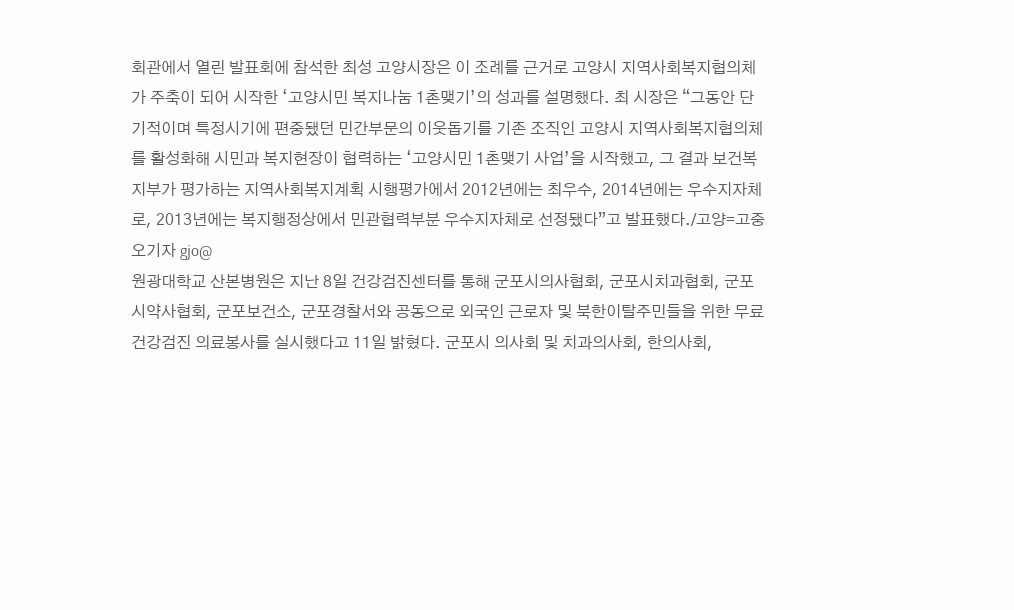회관에서 열린 발표회에 참석한 최성 고양시장은 이 조례를 근거로 고양시 지역사회복지협의체가 주축이 되어 시작한 ‘고양시민 복지나눔 1촌맺기’의 성과를 설명했다. 최 시장은 “그동안 단기적이며 특정시기에 편중됐던 민간부문의 이웃돕기를 기존 조직인 고양시 지역사회복지협의체를 활성화해 시민과 복지현장이 협력하는 ‘고양시민 1촌맺기 사업’을 시작했고, 그 결과 보건복지부가 평가하는 지역사회복지계획 시행평가에서 2012년에는 최우수, 2014년에는 우수지자체로, 2013년에는 복지행정상에서 민관협력부분 우수지자체로 선정됐다”고 발표했다./고양=고중오기자 gjo@
원광대학교 산본병원은 지난 8일 건강검진센터를 통해 군포시의사협회, 군포시치과협회, 군포시약사협회, 군포보건소, 군포경찰서와 공동으로 외국인 근로자 및 북한이탈주민들을 위한 무료건강검진 의료봉사를 실시했다고 11일 밝혔다. 군포시 의사회 및 치과의사회, 한의사회,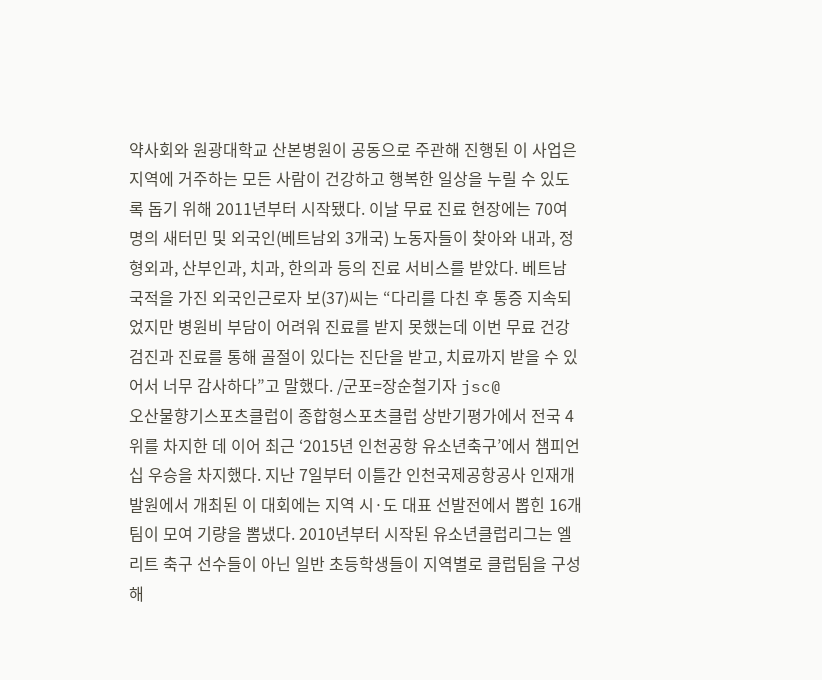약사회와 원광대학교 산본병원이 공동으로 주관해 진행된 이 사업은 지역에 거주하는 모든 사람이 건강하고 행복한 일상을 누릴 수 있도록 돕기 위해 2011년부터 시작됐다. 이날 무료 진료 현장에는 70여명의 새터민 및 외국인(베트남외 3개국) 노동자들이 찾아와 내과, 정형외과, 산부인과, 치과, 한의과 등의 진료 서비스를 받았다. 베트남 국적을 가진 외국인근로자 보(37)씨는 “다리를 다친 후 통증 지속되었지만 병원비 부담이 어려워 진료를 받지 못했는데 이번 무료 건강검진과 진료를 통해 골절이 있다는 진단을 받고, 치료까지 받을 수 있어서 너무 감사하다”고 말했다. /군포=장순철기자 jsc@
오산물향기스포츠클럽이 종합형스포츠클럽 상반기평가에서 전국 4위를 차지한 데 이어 최근 ‘2015년 인천공항 유소년축구’에서 챔피언십 우승을 차지했다. 지난 7일부터 이틀간 인천국제공항공사 인재개발원에서 개최된 이 대회에는 지역 시·도 대표 선발전에서 뽑힌 16개팀이 모여 기량을 뽐냈다. 2010년부터 시작된 유소년클럽리그는 엘리트 축구 선수들이 아닌 일반 초등학생들이 지역별로 클럽팀을 구성해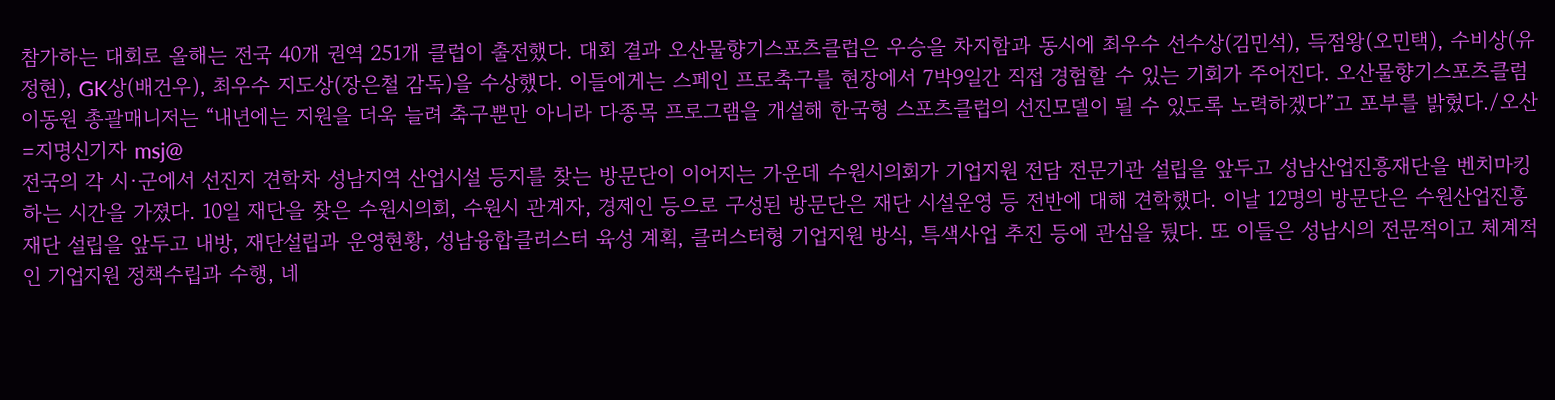참가하는 대회로 올해는 전국 40개 권역 251개 클럽이 출전했다. 대회 결과 오산물향기스포츠클럽은 우승을 차지함과 동시에 최우수 선수상(김민석), 득점왕(오민택), 수비상(유정현), GK상(배건우), 최우수 지도상(장은철 감독)을 수상했다. 이들에게는 스페인 프로축구를 현장에서 7박9일간 직접 경험할 수 있는 기회가 주어진다. 오산물향기스포츠클럼 이동원 총괄매니저는 “내년에는 지원을 더욱 늘려 축구뿐만 아니라 다종목 프로그램을 개설해 한국형 스포츠클럽의 선진모델이 될 수 있도록 노력하겠다”고 포부를 밝혔다./오산=지명신기자 msj@
전국의 각 시·군에서 선진지 견학차 성남지역 산업시설 등지를 찾는 방문단이 이어지는 가운데 수원시의회가 기업지원 전담 전문기관 설립을 앞두고 성남산업진흥재단을 벤치마킹하는 시간을 가졌다. 10일 재단을 찾은 수원시의회, 수원시 관계자, 경제인 등으로 구성된 방문단은 재단 시설운영 등 전반에 대해 견학했다. 이날 12명의 방문단은 수원산업진흥재단 설립을 앞두고 내방, 재단설립과 운영현황, 성남융합클러스터 육성 계획, 클러스터형 기업지원 방식, 특색사업 추진 등에 관심을 뒀다. 또 이들은 성남시의 전문적이고 체계적인 기업지원 정책수립과 수행, 네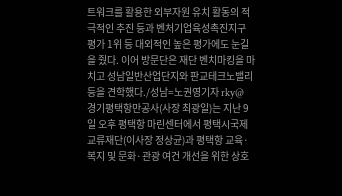트워크를 활용한 외부자원 유치 활동의 적극적인 추진 등과 벤처기업육성촉진지구 평가 1위 등 대외적인 높은 평가에도 눈길을 줬다. 이어 방문단은 재단 벤치마킹을 마치고 성남일반산업단지와 판교테크노밸리 등을 견학했다./성남=노권영기자 rky@
경기평택항만공사(사장 최광일)는 지난 9일 오후 평택항 마린센터에서 평택시국제교류재단(이사장 정상균)과 평택항 교육·복지 및 문화·관광 여건 개선을 위한 상호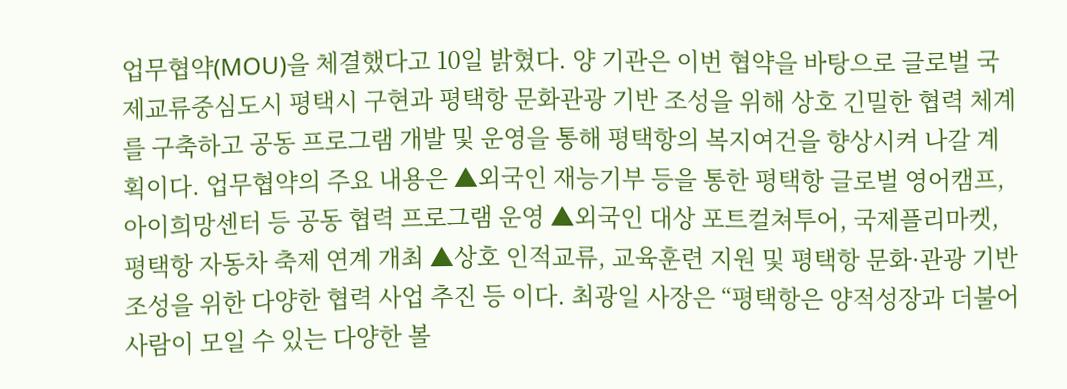업무협약(MOU)을 체결했다고 10일 밝혔다. 양 기관은 이번 협약을 바탕으로 글로벌 국제교류중심도시 평택시 구현과 평택항 문화관광 기반 조성을 위해 상호 긴밀한 협력 체계를 구축하고 공동 프로그램 개발 및 운영을 통해 평택항의 복지여건을 향상시켜 나갈 계획이다. 업무협약의 주요 내용은 ▲외국인 재능기부 등을 통한 평택항 글로벌 영어캠프, 아이희망센터 등 공동 협력 프로그램 운영 ▲외국인 대상 포트컬쳐투어, 국제플리마켓, 평택항 자동차 축제 연계 개최 ▲상호 인적교류, 교육훈련 지원 및 평택항 문화·관광 기반 조성을 위한 다양한 협력 사업 추진 등 이다. 최광일 사장은 “평택항은 양적성장과 더불어 사람이 모일 수 있는 다양한 볼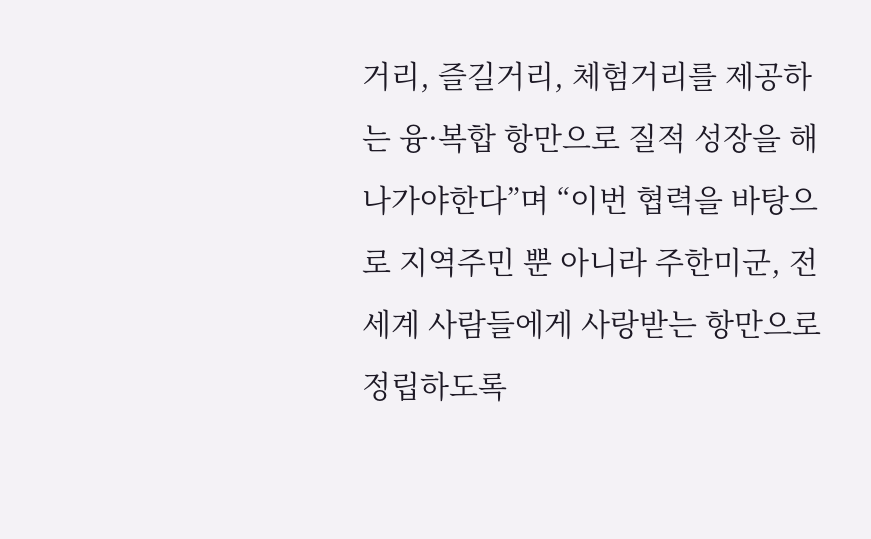거리, 즐길거리, 체험거리를 제공하는 융·복합 항만으로 질적 성장을 해나가야한다”며 “이번 협력을 바탕으로 지역주민 뿐 아니라 주한미군, 전 세계 사람들에게 사랑받는 항만으로 정립하도록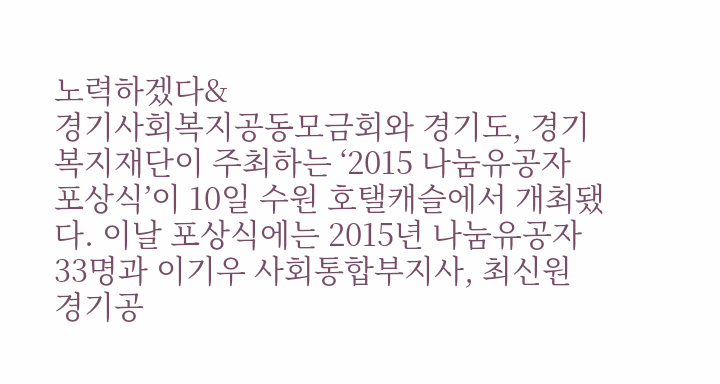노력하겠다&
경기사회복지공동모금회와 경기도, 경기복지재단이 주최하는 ‘2015 나눔유공자 포상식’이 10일 수원 호탤캐슬에서 개최됐다. 이날 포상식에는 2015년 나눔유공자 33명과 이기우 사회통합부지사, 최신원 경기공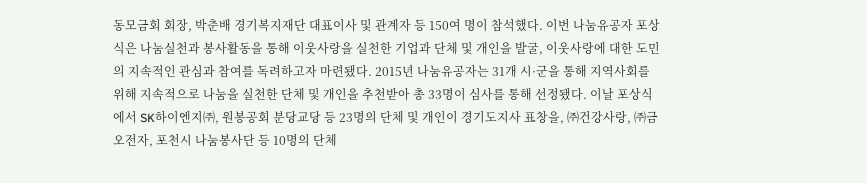동모금회 회장, 박춘배 경기복지재단 대표이사 및 관계자 등 150여 명이 참석했다. 이번 나눔유공자 포상식은 나눔실천과 봉사활동을 통해 이웃사랑을 실천한 기업과 단체 및 개인을 발굴, 이웃사랑에 대한 도민의 지속적인 관심과 참여를 독려하고자 마련됐다. 2015년 나눔유공자는 31개 시·군을 통해 지역사회를 위해 지속적으로 나눔을 실천한 단체 및 개인을 추천받아 총 33명이 심사를 통해 선정됐다. 이날 포상식에서 SK하이엔지㈜, 원봉공회 분당교당 등 23명의 단체 및 개인이 경기도지사 표창을, ㈜건강사랑, ㈜금오전자, 포천시 나눔봉사단 등 10명의 단체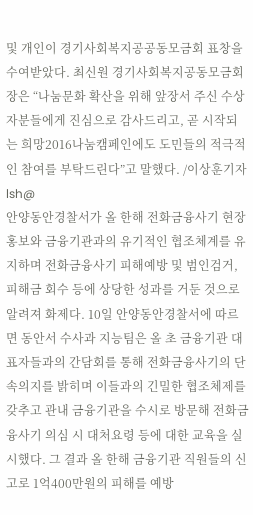및 개인이 경기사회복지공공동모금회 표창을 수여받았다. 최신원 경기사회복지공동모금회장은 “나눔문화 확산을 위해 앞장서 주신 수상자분들에게 진심으로 감사드리고, 곧 시작되는 희망2016나눔캠페인에도 도민들의 적극적인 참여를 부탁드린다”고 말했다. /이상훈기자 lsh@
안양동안경찰서가 올 한해 전화금융사기 현장홍보와 금융기관과의 유기적인 협조체계를 유지하며 전화금융사기 피해예방 및 범인검거, 피해금 회수 등에 상당한 성과를 거둔 것으로 알려져 화제다. 10일 안양동안경찰서에 따르면 동안서 수사과 지능팀은 올 초 금융기관 대표자들과의 간담회를 통해 전화금융사기의 단속의지를 밝히며 이들과의 긴밀한 협조체제를 갖추고 관내 금융기관을 수시로 방문해 전화금융사기 의심 시 대처요령 등에 대한 교육을 실시했다. 그 결과 올 한해 금융기관 직원들의 신고로 1억400만원의 피해를 예방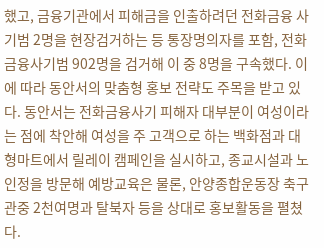했고, 금융기관에서 피해금을 인출하려던 전화금융 사기범 2명을 현장검거하는 등 통장명의자를 포함, 전화금융사기범 902명을 검거해 이 중 8명을 구속했다. 이에 따라 동안서의 맞춤형 홍보 전략도 주목을 받고 있다. 동안서는 전화금융사기 피해자 대부분이 여성이라는 점에 착안해 여성을 주 고객으로 하는 백화점과 대형마트에서 릴레이 캠페인을 실시하고, 종교시설과 노인정을 방문해 예방교육은 물론, 안양종합운동장 축구 관중 2천여명과 탈북자 등을 상대로 홍보활동을 펼쳤다.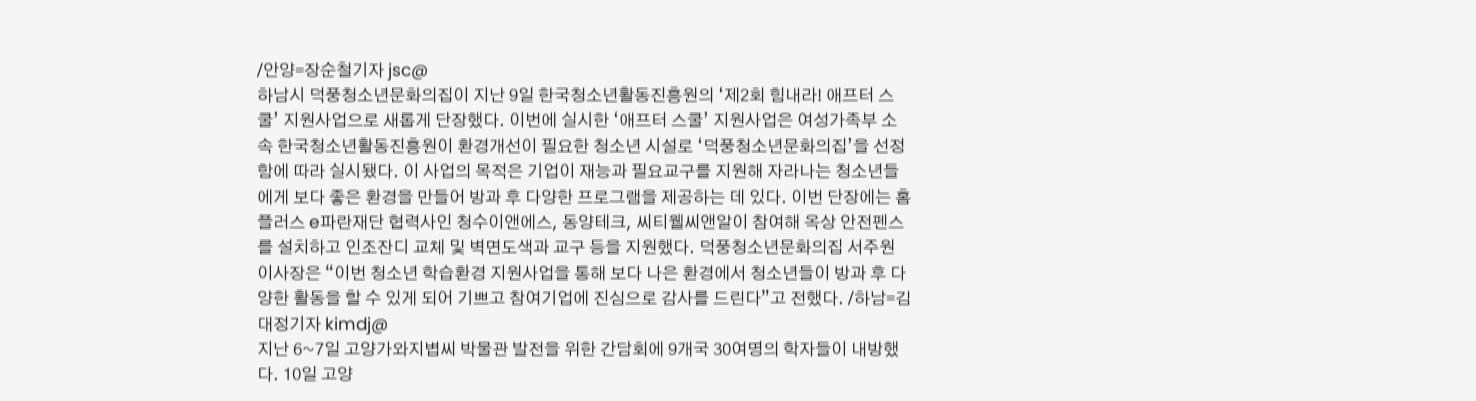/안양=장순철기자 jsc@
하남시 덕풍청소년문화의집이 지난 9일 한국청소년활동진흥원의 ‘제2회 힘내라! 애프터 스쿨’ 지원사업으로 새롭게 단장했다. 이번에 실시한 ‘애프터 스쿨’ 지원사업은 여성가족부 소속 한국청소년활동진흥원이 환경개선이 필요한 청소년 시설로 ‘덕풍청소년문화의집’을 선정함에 따라 실시됐다. 이 사업의 목적은 기업이 재능과 필요교구를 지원해 자라나는 청소년들에게 보다 좋은 환경을 만들어 방과 후 다양한 프로그램을 제공하는 데 있다. 이번 단장에는 홈플러스 e파란재단 협력사인 청수이앤에스, 동양테크, 씨티웰씨앤알이 참여해 옥상 안전펜스를 설치하고 인조잔디 교체 및 벽면도색과 교구 등을 지원했다. 덕풍청소년문화의집 서주원 이사장은 “이번 청소년 학습환경 지원사업을 통해 보다 나은 환경에서 청소년들이 방과 후 다양한 활동을 할 수 있게 되어 기쁘고 참여기업에 진심으로 감사를 드린다”고 전했다. /하남=김대정기자 kimdj@
지난 6~7일 고양가와지볍씨 박물관 발전을 위한 간담회에 9개국 30여명의 학자들이 내방했다. 10일 고양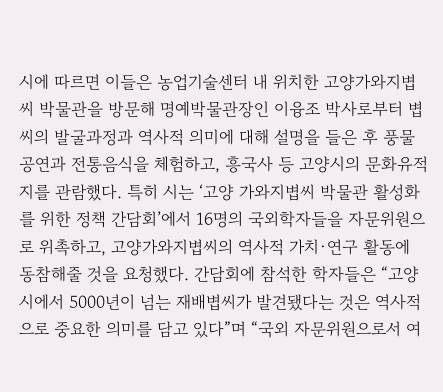시에 따르면 이들은 농업기술센터 내 위치한 고양가와지볍씨 박물관을 방문해 명예박물관장인 이융조 박사로부터 볍씨의 발굴과정과 역사적 의미에 대해 설명을 들은 후 풍물공연과 전통음식을 체험하고, 흥국사 등 고양시의 문화유적지를 관람했다. 특히 시는 ‘고양 가와지볍씨 박물관 활성화를 위한 정책 간담회’에서 16명의 국외학자들을 자문위원으로 위촉하고, 고양가와지볍씨의 역사적 가치·연구 활동에 동참해줄 것을 요청했다. 간담회에 참석한 학자들은 “고양시에서 5000년이 넘는 재배볍씨가 발견됐다는 것은 역사적으로 중요한 의미를 담고 있다”며 “국외 자문위원으로서 여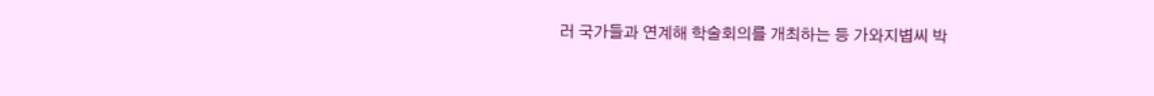러 국가들과 연계해 학술회의를 개최하는 등 가와지볍씨 박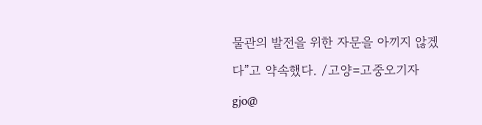물관의 발전을 위한 자문을 아끼지 않겠다”고 약속했다. /고양=고중오기자 gjo@